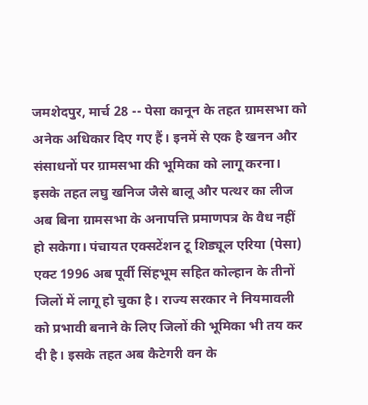जमशेदपुर, मार्च 28 -- पेसा कानून के तहत ग्रामसभा को अनेक अधिकार दिए गए हैं। इनमें से एक है खनन और संसाधनों पर ग्रामसभा की भूमिका को लागू करना। इसके तहत लघु खनिज जैसे बालू और पत्थर का लीज अब बिना ग्रामसभा के अनापत्ति प्रमाणपत्र के वैध नहीं हो सकेगा। पंचायत एक्सटेंशन टू शिड्यूल एरिया (पेसा) एक्ट 1996 अब पूर्वी सिंहभूम सहित कोल्हान के तीनों जिलों में लागू हो चुका है। राज्य सरकार ने नियमावली को प्रभावी बनाने के लिए जिलों की भूमिका भी तय कर दी है। इसके तहत अब कैटेगरी वन के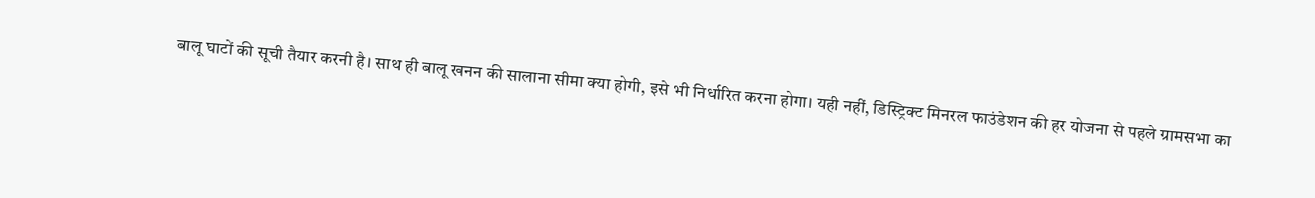बालू घाटों की सूची तैयार करनी है। साथ ही बालू खनन की सालाना सीमा क्या होगी, इसे भी निर्धारित करना होगा। यही नहीं, डिस्ट्रिक्ट मिनरल फाउंडेशन की हर योजना से पहले ग्रामसभा का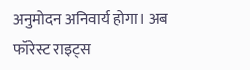अनुमोदन अनिवार्य होगा। अब फॉरेस्ट राइट्स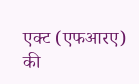एक्ट (एफआरए) की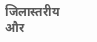जिलास्तरीय और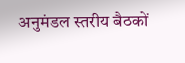अनुमंडल स्तरीय बैठकों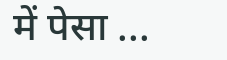में पेसा ...